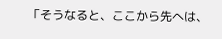「そうなると、ここから先へは、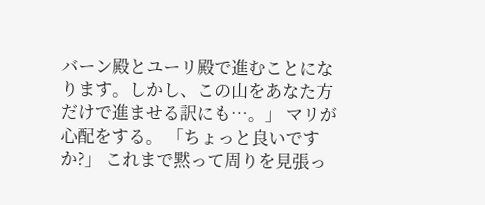バーン殿とユーリ殿で進むことになります。しかし、この山をあなた方だけで進ませる訳にも…。」 マリが心配をする。 「ちょっと良いですか?」 これまで黙って周りを見張っ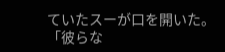ていたスーが口を開いた。 「彼らな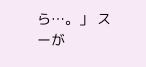ら…。」 スーが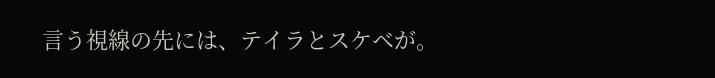言う視線の先には、テイラとスケベが。